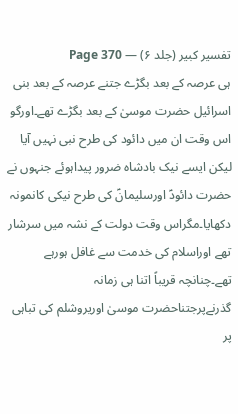تفسیر کبیر (جلد ۶) — Page 370
ہی عرصہ کے بعد بگڑے جتنے عرصہ کے بعد بنی اسرائیل حضرت موسیٰ کے بعد بگڑے تھے۔اورگو اس وقت ان میں دائود کی طرح نبی نہیں آیا لیکن ایسے نیک بادشاہ ضرور پیداہوئے جنہوں نے حضرت دائودؑ اورسلیمانؑ کی طرح نیکی کانمونہ دکھایا۔مگراس وقت دولت کے نشہ میں سرشار تھے اوراسلام کی خدمت سے غافل ہورہے تھے۔چنانچہ قریباً اتنا ہی زمانہ گذرنےپرجتناحضرت موسیٰ اوریروشلم کی تباہی پر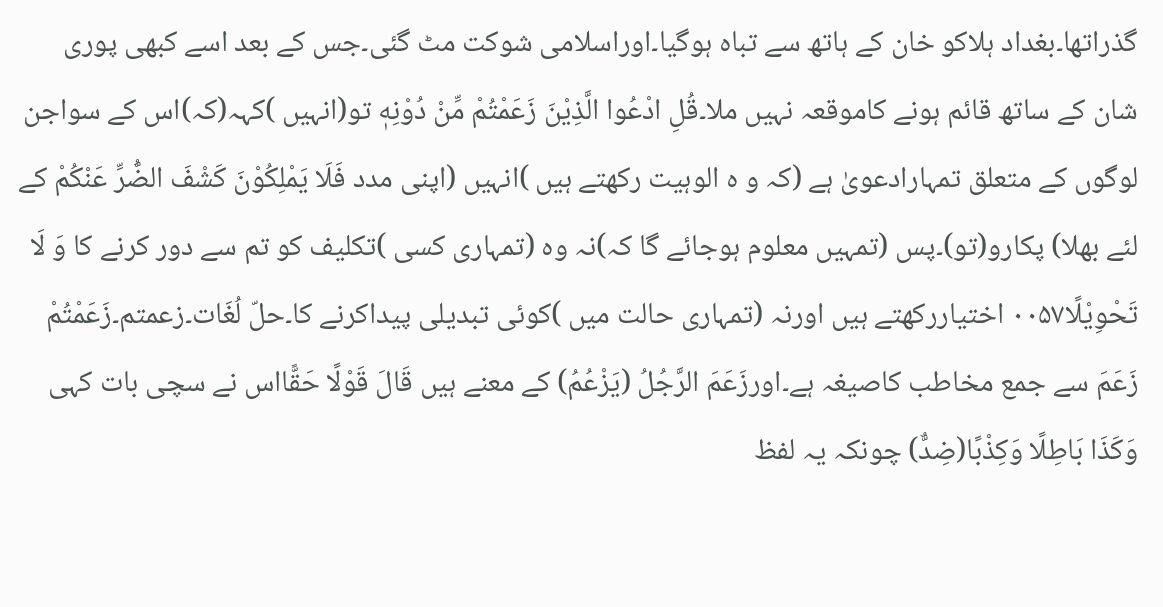گذراتھا۔بغداد ہلاکو خان کے ہاتھ سے تباہ ہوگیا۔اوراسلامی شوکت مٹ گئی۔جس کے بعد اسے کبھی پوری شان کے ساتھ قائم ہونے کاموقعہ نہیں ملا۔قُلِ ادْعُوا الَّذِيْنَ زَعَمْتُمْ مِّنْ دُوْنِهٖ تو(انہیں )کہہ(کہ)اس کے سواجن لوگوں کے متعلق تمہارادعویٰ ہے (کہ و ہ الوہیت رکھتے ہیں )انہیں (اپنی مدد فَلَا يَمْلِكُوْنَ كَشْفَ الضُّرِّ عَنْكُمْ کے لئے بھلا) پکارو(تو)۔پس (تمہیں معلوم ہوجائے گا کہ)نہ وہ (تمہاری کسی )تکلیف کو تم سے دور کرنے کا وَ لَا تَحْوِيْلًا۰۰۵۷ اختیاررکھتے ہیں اورنہ (تمہاری حالت میں )کوئی تبدیلی پیداکرنے کا۔حلّ لُغَات۔زعمتم۔زَعَمْتُمْ زَعَمَ سے جمع مخاطب کاصیغہ ہے۔اورزَعَمَ الرَّجُلُ (یَزْعُمُ) کے معنے ہیں قَالَ قَوْلًا حَقًّااس نے سچی بات کہی وَکَذَا بَاطِلًا وَکِذْبًا(ضِدٌّ) چونکہ یہ لفظ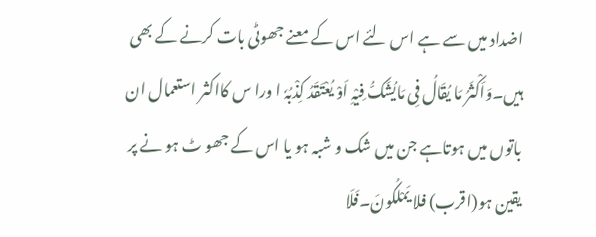اضداد میں سے ہے اس لئے اس کے معنے جھوٹی بات کرنے کے بھی ہیں۔وَاَکْثَرُ مَا یُقَالُ فِی مَایُشَکُّ فِیْہِ اَوْ یُعْتَقَدُ کِذْبُہٗ ا ورا س کااکثر استعمال ان باتوں میں ہوتاہے جن میں شک و شبہ ہو یا اس کے جھو ٹ ہو نے پر یقین ہو(اقرب) فلا یَمْلکُونَ۔فَلَا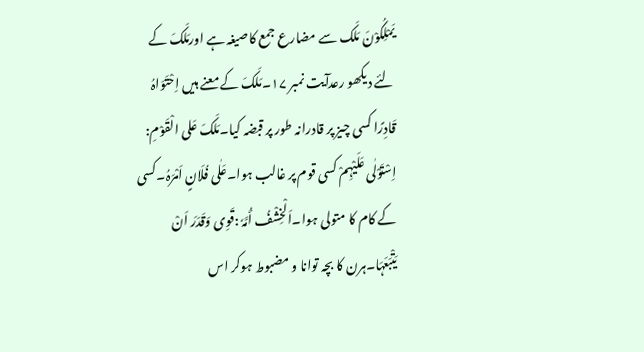یَمْلِکُوْنَ مَلَک سے مضارع جمع کاصیغہ ہے اورمَلَکَ کے لئے دیکھو رعدآیت نمبر ۱۷۔مَلَکَ کے معنے ہیں اِحْتَوَاہُ قَادِرًا کسی چیز پر قادرانہ طور پر قبضہ کیا۔مَلَکَ عَلی الْقَوْمِ: اِسْتَوْلٰی عَلَیْہِمْ کسی قوم پر غالب ہوا۔عَلٰی فُلَانٍ اَمْرَہُ۔کسی کے کام کا متولی ہوا۔اَلْخِشْفُ أُمَّہٗ :قَوِی وَقَدَرَ اَنْ یَتْبَعَہَا۔ہرن کا بچہ توانا و مضبوط ہوکر اس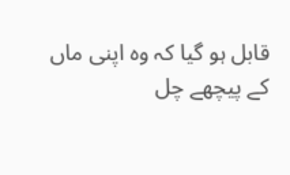قابل ہو گیا کہ وہ اپنی ماں کے پیچھے چل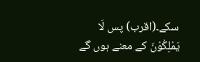سکے۔(اقرب) پس لَا يَمْلِكُوْنَ کے معنے ہوں گے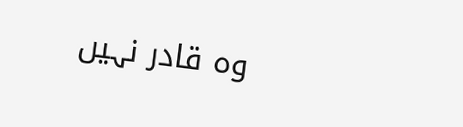وہ قادر نہیں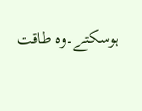ہوسکتے۔وہ طاقت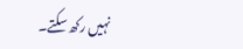نہیں رکھ سکتے۔